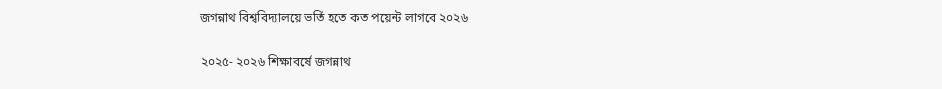জগন্নাথ বিশ্ববিদ্যালয়ে ভর্তি হতে কত পয়েন্ট লাগবে ২০২৬

২০২৫- ২০২৬ শিক্ষাবর্ষে জগন্নাথ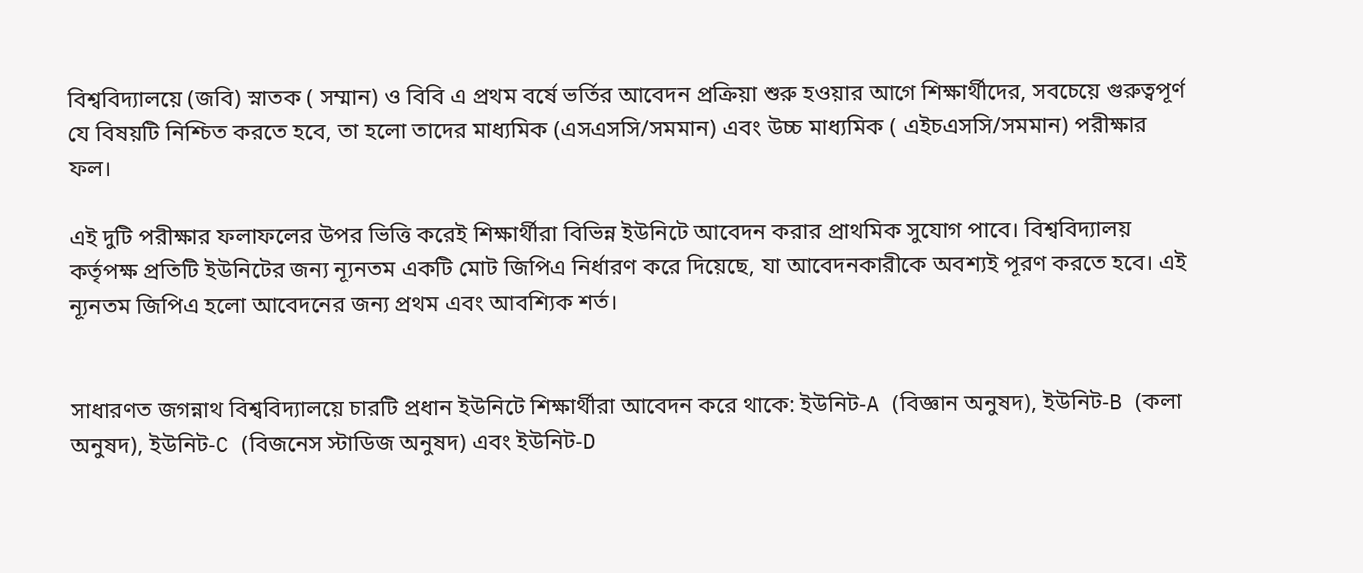বিশ্ববিদ্যালয়ে (জবি) স্নাতক ( সম্মান) ও বিবি এ প্রথম বর্ষে ভর্তির আবেদন প্রক্রিয়া শুরু হওয়ার আগে শিক্ষার্থীদের, সবচেয়ে গুরুত্বপূর্ণ যে বিষয়টি নিশ্চিত করতে হবে, তা হলো তাদের মাধ্যমিক (এসএসসি/সমমান) এবং উচ্চ মাধ্যমিক ( এইচএসসি/সমমান) পরীক্ষার ফল।

এই দুটি পরীক্ষার ফলাফলের উপর ভিত্তি করেই শিক্ষার্থীরা বিভিন্ন ইউনিটে আবেদন করার প্রাথমিক সুযোগ পাবে। বিশ্ববিদ্যালয় কর্তৃপক্ষ প্রতিটি ইউনিটের জন্য ন্যূনতম একটি মোট জিপিএ নির্ধারণ করে দিয়েছে, যা আবেদনকারীকে অবশ্যই পূরণ করতে হবে। এই ন্যূনতম জিপিএ হলো আবেদনের জন্য প্রথম এবং আবশ্যিক শর্ত।


সাধারণত জগন্নাথ বিশ্ববিদ্যালয়ে চারটি প্রধান ইউনিটে শিক্ষার্থীরা আবেদন করে থাকে: ইউনিট-A (বিজ্ঞান অনুষদ), ইউনিট-B (কলা অনুষদ), ইউনিট-C (বিজনেস স্টাডিজ অনুষদ) এবং ইউনিট-D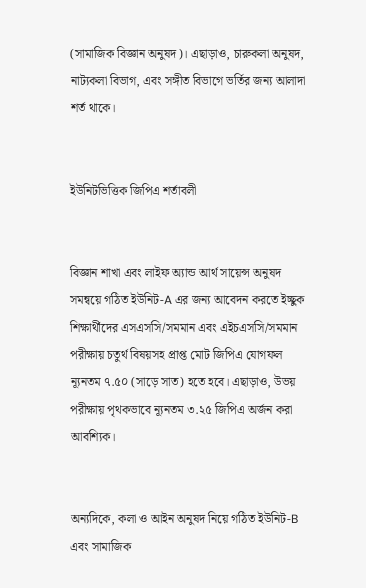(সামাজিক বিজ্ঞান অনুষদ)। এছাড়াও, চারুকলা অনুষদ, নাট্যকলা বিভাগ, এবং সঙ্গীত বিভাগে ভর্তির জন্য আলাদা শর্ত থাকে।


ইউনিটভিত্তিক জিপিএ শর্তাবলী


বিজ্ঞান শাখা এবং লাইফ অ্যান্ড আর্থ সায়েন্স অনুষদ সমন্বয়ে গঠিত ইউনিট-A এর জন্য আবেদন করতে ইচ্ছুক শিক্ষার্থীদের এসএসসি/সমমান এবং এইচএসসি/সমমান পরীক্ষায় চতুর্থ বিষয়সহ প্রাপ্ত মোট জিপিএ যোগফল ন্যূনতম ৭.৫০ (সাড়ে সাত) হতে হবে। এছাড়াও, উভয় পরীক্ষায় পৃথকভাবে ন্যূনতম ৩.২৫ জিপিএ অর্জন করা আবশ্যিক।


অন্যদিকে, কলা ও আইন অনুষদ নিয়ে গঠিত ইউনিট-B এবং সামাজিক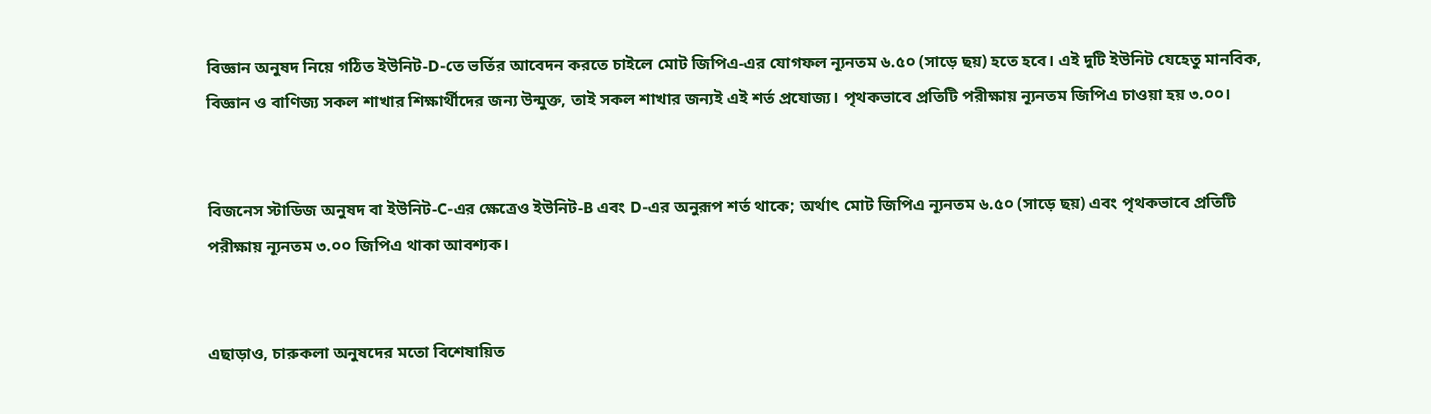বিজ্ঞান অনুষদ নিয়ে গঠিত ইউনিট-D-তে ভর্তির আবেদন করতে চাইলে মোট জিপিএ-এর যোগফল ন্যূনতম ৬.৫০ (সাড়ে ছয়) হতে হবে। এই দুটি ইউনিট যেহেতু মানবিক, বিজ্ঞান ও বাণিজ্য সকল শাখার শিক্ষার্থীদের জন্য উন্মুক্ত, তাই সকল শাখার জন্যই এই শর্ত প্রযোজ্য। পৃথকভাবে প্রতিটি পরীক্ষায় ন্যূনতম জিপিএ চাওয়া হয় ৩.০০।


বিজনেস স্টাডিজ অনুষদ বা ইউনিট-C-এর ক্ষেত্রেও ইউনিট-B এবং D-এর অনুরূপ শর্ত থাকে; অর্থাৎ মোট জিপিএ ন্যূনতম ৬.৫০ (সাড়ে ছয়) এবং পৃথকভাবে প্রতিটি পরীক্ষায় ন্যূনতম ৩.০০ জিপিএ থাকা আবশ্যক।


এছাড়াও, চারুকলা অনুষদের মতো বিশেষায়িত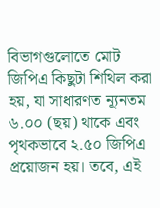বিভাগগুলোতে মোট জিপিএ কিছুটা শিথিল করা হয়, যা সাধারণত ন্যূনতম ৬.০০ (ছয়) থাকে এবং পৃথকভাবে ২.৫০ জিপিএ প্রয়োজন হয়। তবে, এই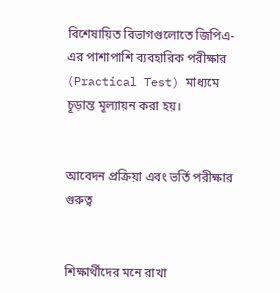বিশেষায়িত বিভাগগুলোতে জিপিএ-এর পাশাপাশি ব্যবহারিক পরীক্ষার (Practical Test) মাধ্যমে চূড়ান্ত মূল্যায়ন করা হয়।


আবেদন প্রক্রিয়া এবং ভর্তি পরীক্ষার গুরুত্ব


শিক্ষার্থীদের মনে রাখা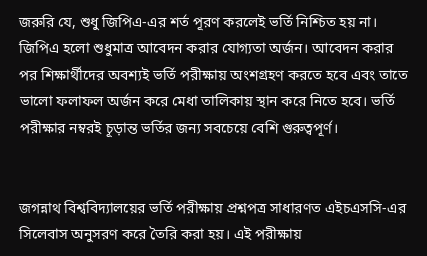জরুরি যে, শুধু জিপিএ-এর শর্ত পূরণ করলেই ভর্তি নিশ্চিত হয় না। জিপিএ হলো শুধুমাত্র আবেদন করার যোগ্যতা অর্জন। আবেদন করার পর শিক্ষার্থীদের অবশ্যই ভর্তি পরীক্ষায় অংশগ্রহণ করতে হবে এবং তাতে ভালো ফলাফল অর্জন করে মেধা তালিকায় স্থান করে নিতে হবে। ভর্তি পরীক্ষার নম্বরই চূড়ান্ত ভর্তির জন্য সবচেয়ে বেশি গুরুত্বপূর্ণ।


জগন্নাথ বিশ্ববিদ্যালয়ের ভর্তি পরীক্ষায় প্রশ্নপত্র সাধারণত এইচএসসি-এর সিলেবাস অনুসরণ করে তৈরি করা হয়। এই পরীক্ষায়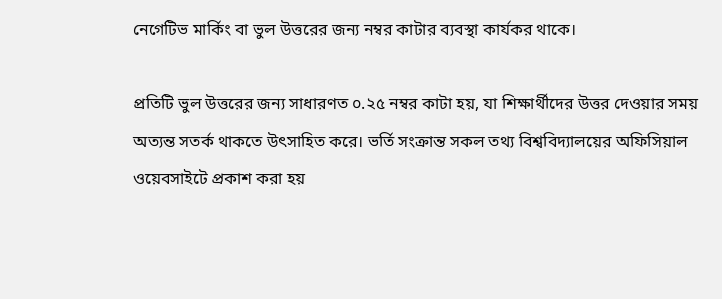নেগেটিভ মার্কিং বা ভুল উত্তরের জন্য নম্বর কাটার ব্যবস্থা কার্যকর থাকে।

প্রতিটি ভুল উত্তরের জন্য সাধারণত ০.২৫ নম্বর কাটা হয়, যা শিক্ষার্থীদের উত্তর দেওয়ার সময় অত্যন্ত সতর্ক থাকতে উৎসাহিত করে। ভর্তি সংক্রান্ত সকল তথ্য বিশ্ববিদ্যালয়ের অফিসিয়াল ওয়েবসাইটে প্রকাশ করা হয়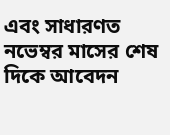এবং সাধারণত নভেম্বর মাসের শেষ দিকে আবেদন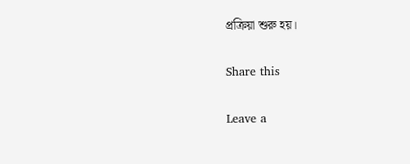প্রক্রিয়া শুরু হয়।

Share this

Leave a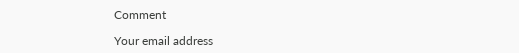Comment

Your email address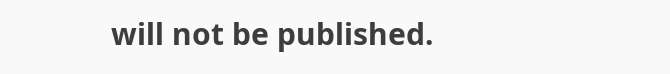will not be published.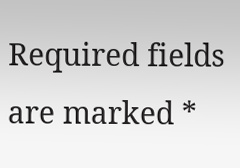Required fields are marked *